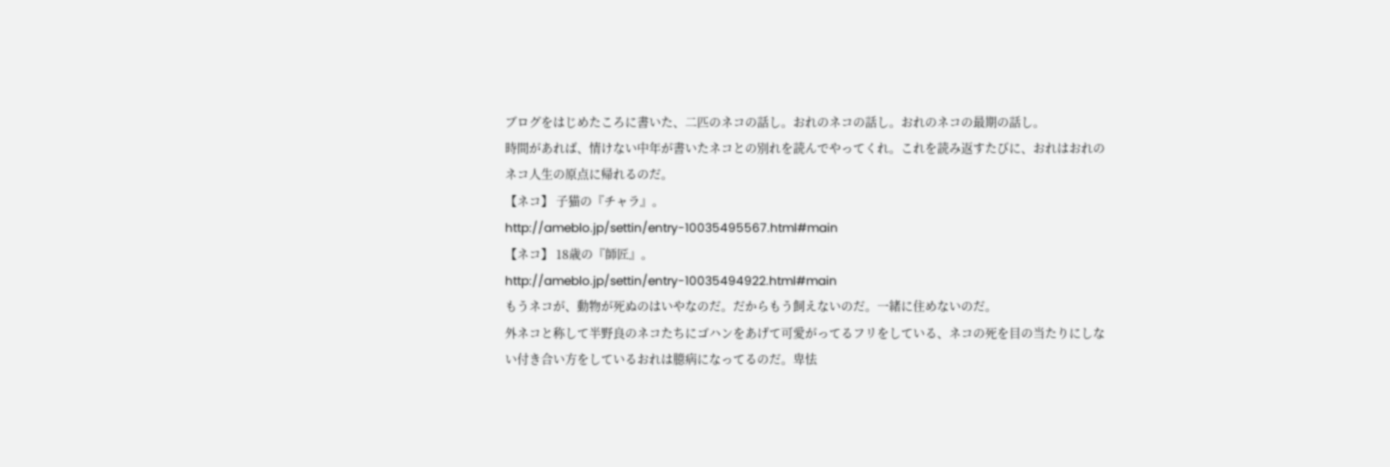ブログをはじめたころに書いた、二匹のネコの話し。おれのネコの話し。おれのネコの最期の話し。
時間があれば、情けない中年が書いたネコとの別れを読んでやってくれ。これを読み返すたびに、おれはおれのネコ人生の原点に帰れるのだ。
【ネコ】 子猫の『チャラ』。
http://ameblo.jp/settin/entry-10035495567.html#main
【ネコ】 18歳の『師匠』。
http://ameblo.jp/settin/entry-10035494922.html#main
もうネコが、動物が死ぬのはいやなのだ。だからもう飼えないのだ。一緒に住めないのだ。
外ネコと称して半野良のネコたちにゴハンをあげて可愛がってるフリをしている、ネコの死を目の当たりにしない付き合い方をしているおれは臆病になってるのだ。卑怯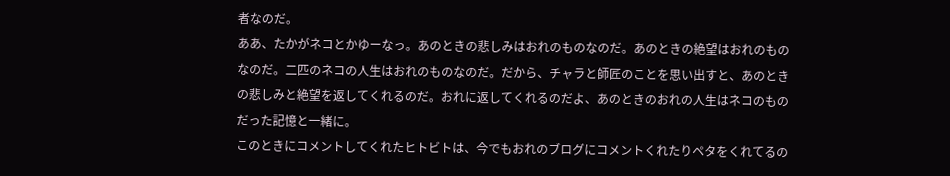者なのだ。
ああ、たかがネコとかゆーなっ。あのときの悲しみはおれのものなのだ。あのときの絶望はおれのものなのだ。二匹のネコの人生はおれのものなのだ。だから、チャラと師匠のことを思い出すと、あのときの悲しみと絶望を返してくれるのだ。おれに返してくれるのだよ、あのときのおれの人生はネコのものだった記憶と一緒に。
このときにコメントしてくれたヒトビトは、今でもおれのブログにコメントくれたりペタをくれてるの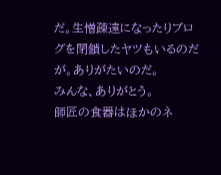だ。生憎疎遠になったりブログを閉鎖したヤツもいるのだが。ありがたいのだ。
みんな、ありがとう。
師匠の食器はほかのネ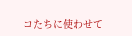コたちに使わせて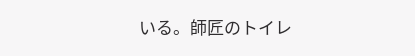いる。師匠のトイレ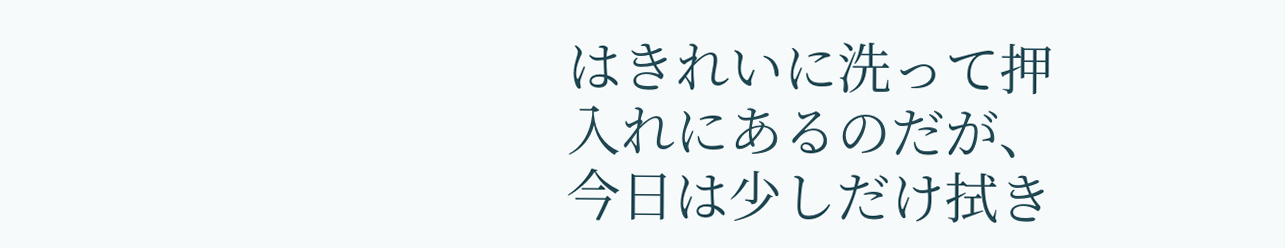はきれいに洗って押入れにあるのだが、今日は少しだけ拭き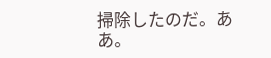掃除したのだ。ああ。